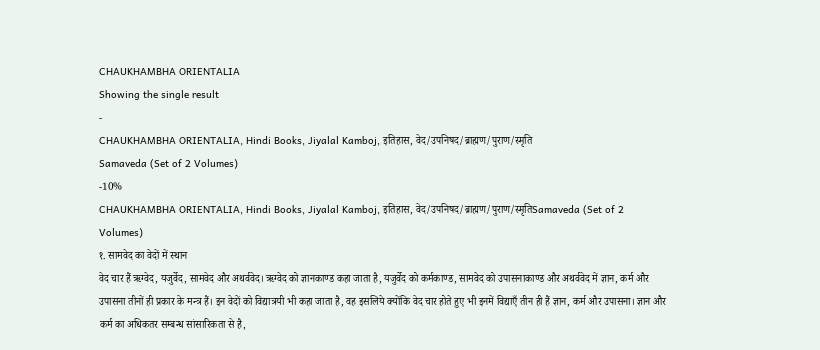CHAUKHAMBHA ORIENTALIA
Showing the single result
-
CHAUKHAMBHA ORIENTALIA, Hindi Books, Jiyalal Kamboj, इतिहास, वेद/उपनिषद/ब्राह्मण/पुराण/स्मृति
Samaveda (Set of 2 Volumes)
-10%
CHAUKHAMBHA ORIENTALIA, Hindi Books, Jiyalal Kamboj, इतिहास, वेद/उपनिषद/ब्राह्मण/पुराण/स्मृतिSamaveda (Set of 2 Volumes)
१. सामवेद का वेदों में स्थान
वेद चार हैं ऋग्वेद, यजुर्वेद, सामवेद और अथर्ववेद। ऋग्वेद को ज्ञानकाण्ड कहा जाता है, यजुर्वेद को कर्मकाण्ड, सामवेद को उपासनाकाण्ड और अथर्ववेद में ज्ञान, कर्म और उपासना तीनों ही प्रकार के मन्त्र हैं। इन वेदों को विद्यात्रयी भी कहा जाता है, वह इसलिये क्योंकि वेद चार होते हुए भी इनमें विद्याएँ तीन ही हैं ज्ञान, कर्म और उपासना। ज्ञान और कर्म का अधिकतर सम्बन्ध सांसारिकता से है,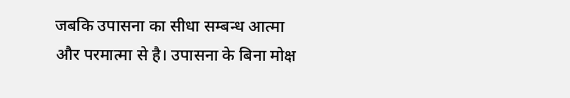जबकि उपासना का सीधा सम्बन्ध आत्मा और परमात्मा से है। उपासना के बिना मोक्ष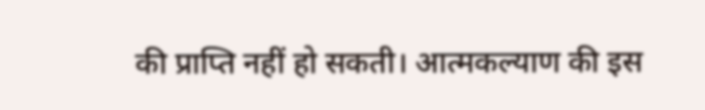की प्राप्ति नहीं हो सकती। आत्मकल्याण की इस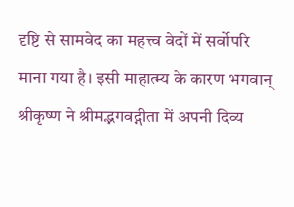दृष्टि से सामवेद का महत्त्व वेदों में सर्वोपरि माना गया है। इसी माहात्म्य के कारण भगवान् श्रीकृष्ण ने श्रीमद्भगवद्गीता में अपनी दिव्य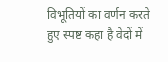विभूतियों का वर्णन करते हुए स्पष्ट कहा है वेदों में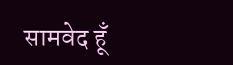सामवेद हूँ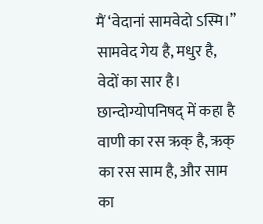मैं ‘वेदानां सामवेदो ऽस्मि।” सामवेद गेय है, मधुर है, वेदों का सार है। छान्दोग्योपनिषद् में कहा है वाणी का रस ऋक् है, ऋक् का रस साम है, और साम का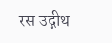रस उद्गीथ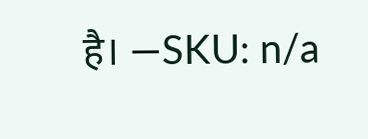है। —SKU: n/a